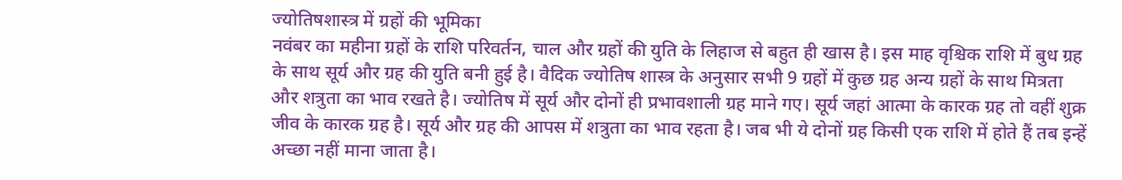ज्योतिषशास्त्र में ग्रहों की भूमिका
नवंबर का महीना ग्रहों के राशि परिवर्तन, चाल और ग्रहों की युति के लिहाज से बहुत ही खास है। इस माह वृश्चिक राशि में बुध ग्रह के साथ सूर्य और ग्रह की युति बनी हुई है। वैदिक ज्योतिष शास्त्र के अनुसार सभी 9 ग्रहों में कुछ ग्रह अन्य ग्रहों के साथ मित्रता और शत्रुता का भाव रखते है। ज्योतिष में सूर्य और दोनों ही प्रभावशाली ग्रह माने गए। सूर्य जहां आत्मा के कारक ग्रह तो वहीं शुक्र जीव के कारक ग्रह है। सूर्य और ग्रह की आपस में शत्रुता का भाव रहता है। जब भी ये दोनों ग्रह किसी एक राशि में होते हैं तब इन्हें अच्छा नहीं माना जाता है।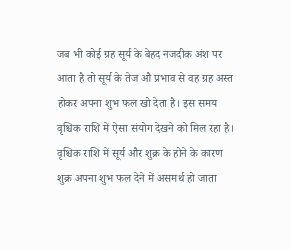जब भी कोई ग्रह सूर्य के बेहद नजदीक अंश पर आता है तो सूर्य के तेज औ प्रभाव से वह ग्रह अस्त होकर अपना शुभ फल खो देता है। इस समय वृश्चिक राशि में ऐसा संयोग देखने को मिल रहा है। वृश्चिक राशि में सूर्य और शुक्र के होने के कारण शुक्र अपना शुभ फल देने में असमर्थ हो जाता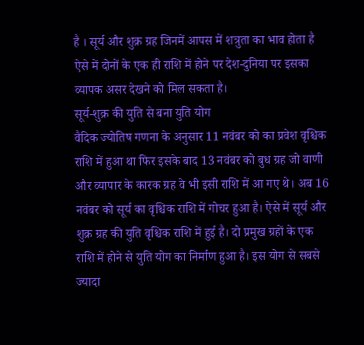है । सूर्य और शुक्र ग्रह जिनमें आपस में शत्रुता का भाव होता है ऐसे में दोनों के एक ही राशि में होने पर देश-दुनिया पर इसका व्यापक असर देखने को मिल सकता है।
सूर्य-शुक्र की युति से बना युति योग
वैदिक ज्योतिष गणना के अनुसार 11 नवंबर को का प्रवेश वृश्चिक राशि में हुआ था फिर इसके बाद 13 नवंबर को बुध ग्रह जो वाणी और व्यापार के कारक ग्रह वे भी इसी राशि में आ गए थे। अब 16 नवंबर को सूर्य का वृश्चिक राशि में गोचर हुआ है। ऐसे में सूर्य और शुक्र ग्रह की युति वृश्चिक राशि में हुई है। दो प्रमुख ग्रहों के एक राशि में होने से युति योग का निर्माण हुआ है। इस योग से सबसे ज्यादा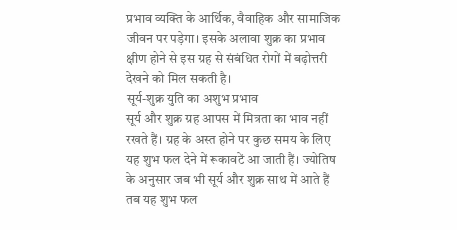प्रभाव व्यक्ति के आर्थिक, वैवाहिक और सामाजिक जीवन पर पड़ेगा। इसके अलावा शुक्र का प्रभाव क्षीण होने से इस ग्रह से संबंधित रोगों में बढ़ोत्तरी देखने को मिल सकती है।
सूर्य-शुक्र युति का अशुभ प्रभाव
सूर्य और शुक्र ग्रह आपस में मित्रता का भाव नहीं रखते हैं। ग्रह के अस्त होने पर कुछ समय के लिए यह शुभ फल देने में रूकावटें आ जाती हैं। ज्योतिष के अनुसार जब भी सूर्य और शुक्र साथ में आते हैं तब यह शुभ फल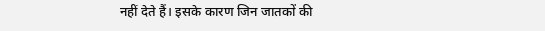नहीं देते हैं। इसके कारण जिन जातकों की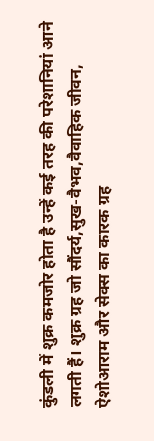कुंडली में शुक्र कमजोर होता है उन्हें कई तरह की परेशानियां आने लगती हैं। शुक्र ग्रह जो सौंदर्य,सुख-वैभव,वैवाहिक जीवन, ऐशोआराम और सेक्स का कारक ग्रह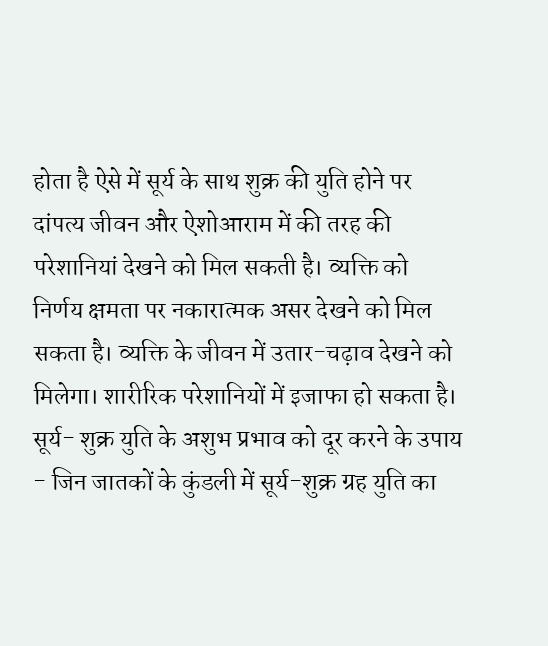होता है ऐसे में सूर्य के साथ शुक्र की युति होने पर दांपत्य जीवन और ऐशोआराम में की तरह की परेशानियां देखने को मिल सकती है। व्यक्ति को निर्णय क्षमता पर नकारात्मक असर देखने को मिल सकता है। व्यक्ति के जीवन में उतार-चढ़ाव देखने को मिलेगा। शारीरिक परेशानियों में इजाफा हो सकता है।
सूर्य- शुक्र युति के अशुभ प्रभाव को दूर करने के उपाय
- जिन जातकों के कुंडली में सूर्य-शुक्र ग्रह युति का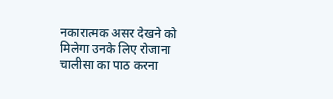नकारात्मक असर देखने को मिलेगा उनके लिए रोजाना चालीसा का पाठ करना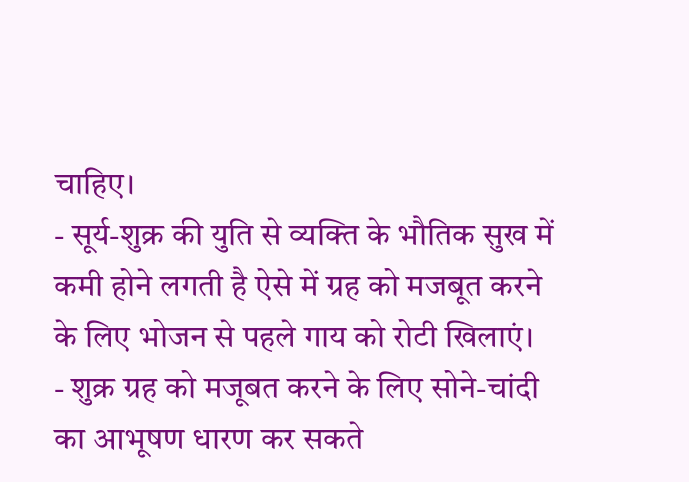चाहिए।
- सूर्य-शुक्र की युति से व्यक्ति के भौतिक सुख में कमी होने लगती है ऐसे में ग्रह को मजबूत करने के लिए भोजन से पहले गाय को रोटी खिलाएं।
- शुक्र ग्रह को मजूबत करने के लिए सोने-चांदी का आभूषण धारण कर सकते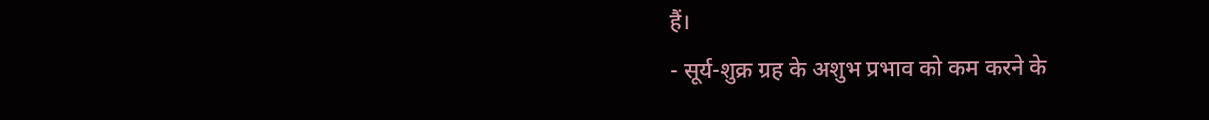हैं।
- सूर्य-शुक्र ग्रह के अशुभ प्रभाव को कम करने के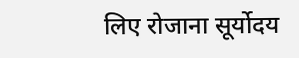लिए रोजाना सूर्योदय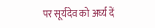पर सूर्यदेव को अर्घ्य दें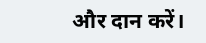और दान करें।